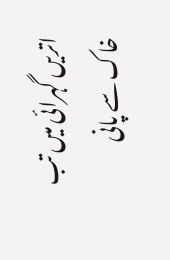اتریں گہرائی میں تب خاک سے پانی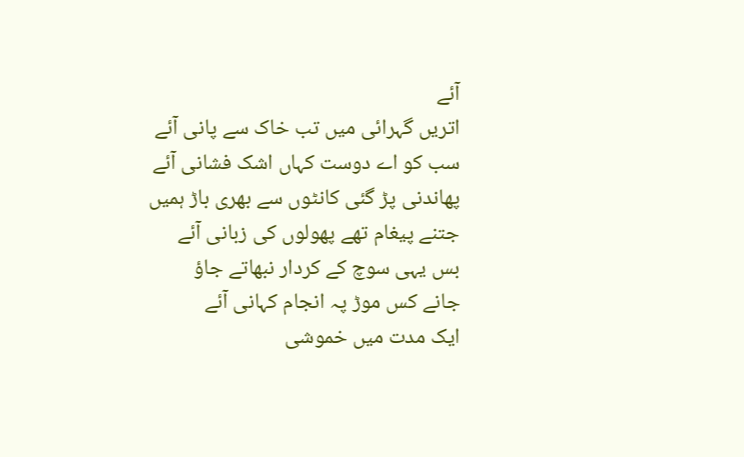آئے
اتریں گہرائی میں تب خاک سے پانی آئے
سب کو اے دوست کہاں اشک فشانی آئے
پھاندنی پڑ گئی کانٹوں سے بھری باڑ ہمیں
جتنے پیغام تھے پھولوں کی زبانی آئے
بس یہی سوچ کے کردار نبھاتے جاؤ
جانے کس موڑ پہ انجام کہانی آئے
ایک مدت میں خموشی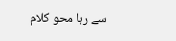سے رہا محو کلام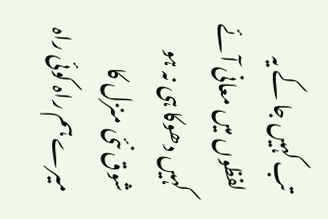تب کہیں جا کے یہ لفظوں میں معانی آئے
کہیں دھوکا ہی نہ ہو شوق نئی منزل کا
میرے ہم راہ کوئی راہ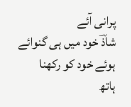پرانی آئے
شاذؔ خود میں ہی گنوائے ہوئے خود کو رکھنا
ہاتھ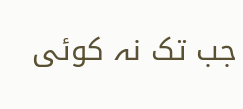جب تک نہ کوئی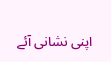اپنی نشانی آئے